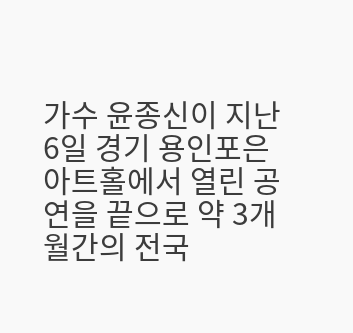가수 윤종신이 지난 6일 경기 용인포은아트홀에서 열린 공연을 끝으로 약 3개월간의 전국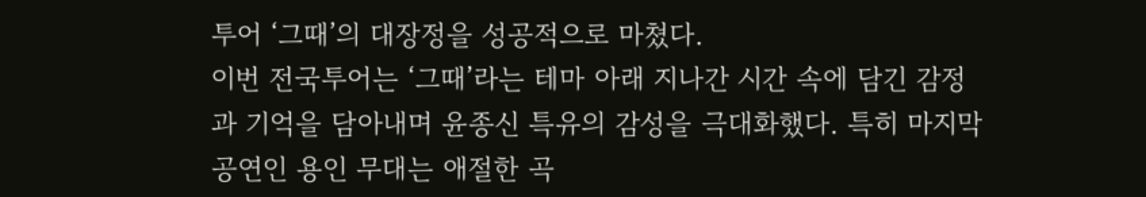투어 ‘그때’의 대장정을 성공적으로 마쳤다.
이번 전국투어는 ‘그때’라는 테마 아래 지나간 시간 속에 담긴 감정과 기억을 담아내며 윤종신 특유의 감성을 극대화했다. 특히 마지막 공연인 용인 무대는 애절한 곡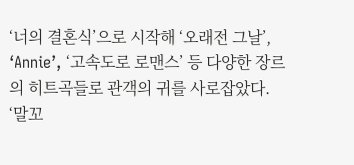‘너의 결혼식’으로 시작해 ‘오래전 그날’, ‘Annie’, ‘고속도로 로맨스’ 등 다양한 장르의 히트곡들로 관객의 귀를 사로잡았다.
‘말꼬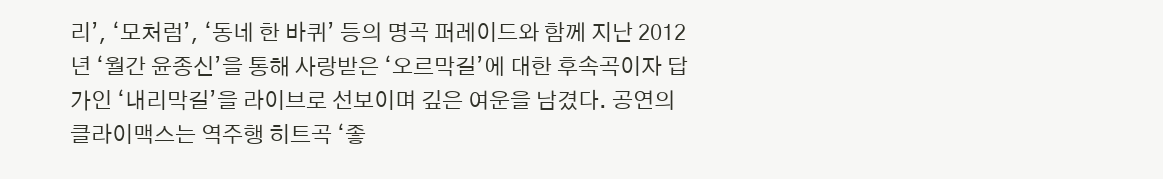리’, ‘모처럼’, ‘동네 한 바퀴’ 등의 명곡 퍼레이드와 함께 지난 2012년 ‘월간 윤종신’을 통해 사랑받은 ‘오르막길’에 대한 후속곡이자 답가인 ‘내리막길’을 라이브로 선보이며 깊은 여운을 남겼다. 공연의 클라이맥스는 역주행 히트곡 ‘좋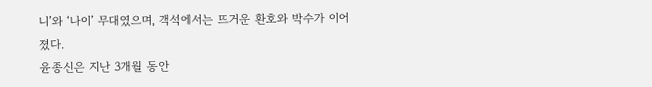니’와 ‘나이’ 무대였으며, 객석에서는 뜨거운 환호와 박수가 이어졌다.
윤종신은 지난 3개월 동안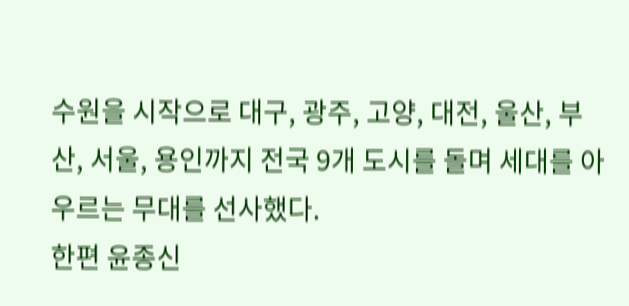수원을 시작으로 대구, 광주, 고양, 대전, 울산, 부산, 서울, 용인까지 전국 9개 도시를 돌며 세대를 아우르는 무대를 선사했다.
한편 윤종신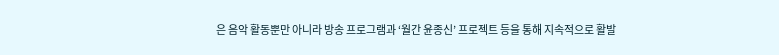은 음악 활동뿐만 아니라 방송 프로그램과 ‘월간 윤종신’ 프로젝트 등을 통해 지속적으로 활발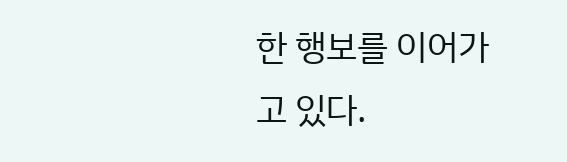한 행보를 이어가고 있다.